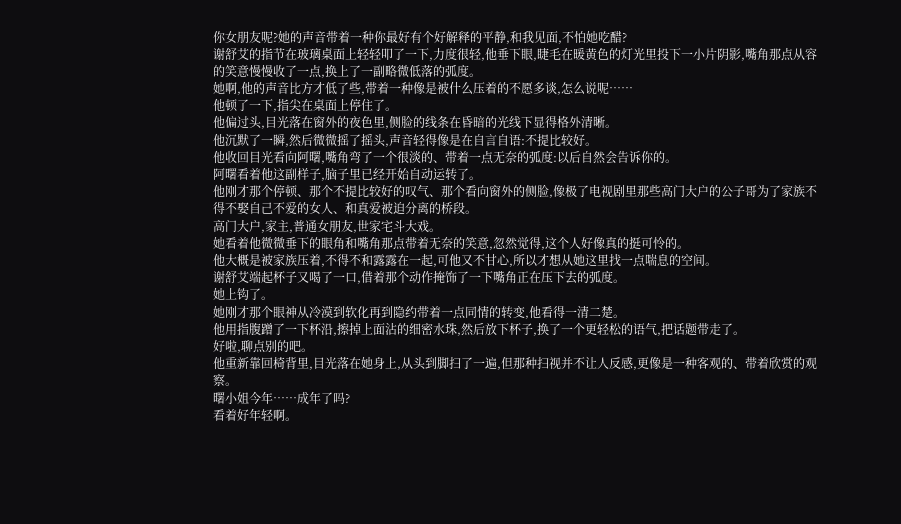你女朋友呢?她的声音带着一种你最好有个好解释的平静,和我见面,不怕她吃醋?
谢舒艾的指节在玻璃桌面上轻轻叩了一下,力度很轻,他垂下眼,睫毛在暖黄色的灯光里投下一小片阴影,嘴角那点从容的笑意慢慢收了一点,换上了一副略微低落的弧度。
她啊,他的声音比方才低了些,带着一种像是被什么压着的不愿多谈,怎么说呢……
他顿了一下,指尖在桌面上停住了。
他偏过头,目光落在窗外的夜色里,侧脸的线条在昏暗的光线下显得格外清晰。
他沉默了一瞬,然后微微摇了摇头,声音轻得像是在自言自语:不提比较好。
他收回目光看向阿曙,嘴角弯了一个很淡的、带着一点无奈的弧度:以后自然会告诉你的。
阿曙看着他这副样子,脑子里已经开始自动运转了。
他刚才那个停顿、那个不提比较好的叹气、那个看向窗外的侧脸,像极了电视剧里那些高门大户的公子哥为了家族不得不娶自己不爱的女人、和真爱被迫分离的桥段。
高门大户,家主,普通女朋友,世家宅斗大戏。
她看着他微微垂下的眼角和嘴角那点带着无奈的笑意,忽然觉得,这个人好像真的挺可怜的。
他大概是被家族压着,不得不和露露在一起,可他又不甘心,所以才想从她这里找一点喘息的空间。
谢舒艾端起杯子又喝了一口,借着那个动作掩饰了一下嘴角正在压下去的弧度。
她上钩了。
她刚才那个眼神从冷漠到软化再到隐约带着一点同情的转变,他看得一清二楚。
他用指腹蹭了一下杯沿,擦掉上面沾的细密水珠,然后放下杯子,换了一个更轻松的语气,把话题带走了。
好啦,聊点别的吧。
他重新靠回椅背里,目光落在她身上,从头到脚扫了一遍,但那种扫视并不让人反感,更像是一种客观的、带着欣赏的观察。
曙小姐今年……成年了吗?
看着好年轻啊。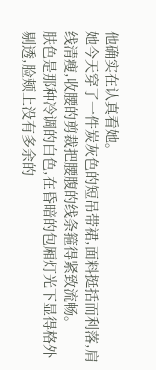他确实在认真看她。
她今天穿了一件炭灰色的短吊带裙,面料挺括而利落,肩线清瘦,收腰的剪裁把腰腹的线条箍得紧致流畅。
肤色是那种冷调的白色,在昏暗的包厢灯光下显得格外剔透,脸颊上没有多余的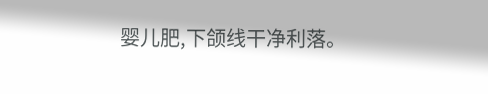婴儿肥,下颌线干净利落。